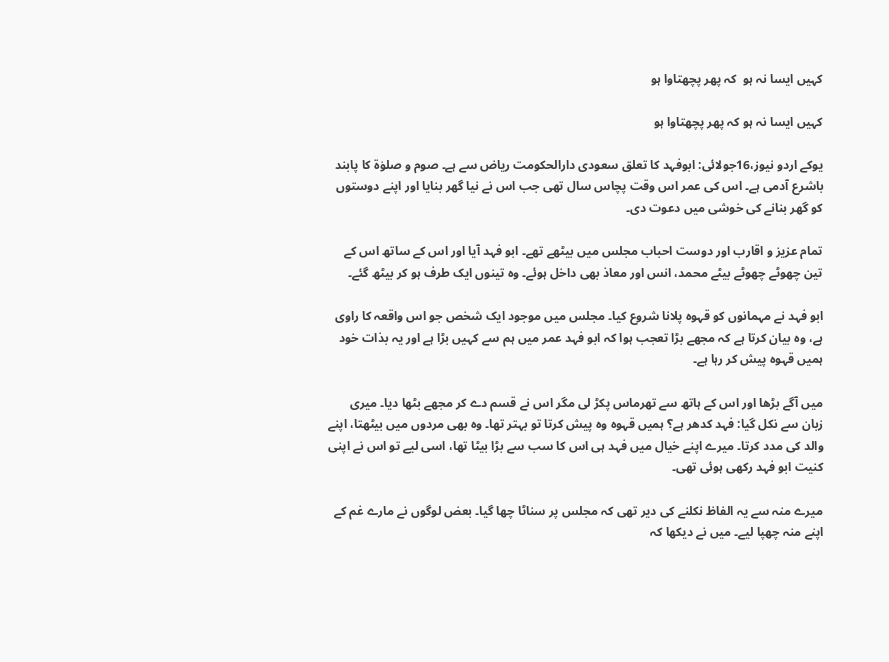کہیں ایسا نہ ہو  کہ پھر پچھتاوا ہو

کہیں ایسا نہ ہو کہ پھر پچھتاوا ہو

یوکے اردو نیوز،16جولائی: ابوفہد کا تعلق سعودی دارالحکومت ریاض سے ہے۔ صوم و صلوٰة کا پابند باشرع آدمی ہے۔ اس کی عمر اس وقت پچاس سال تھی جب اس نے نیا گھر بنایا اور اپنے دوستوں کو گھر بنانے کی خوشی میں دعوت دی۔

تمام عزیز و اقارب اور دوست احباب مجلس میں بیٹھے تھے۔ ابو فہد آیا اور اس کے ساتھ اس کے تین چھوٹے چھوٹے بیٹے محمد، انس اور معاذ بھی داخل ہوئے۔ وہ تینوں ایک طرف ہو کر بیٹھ گئے۔

ابو فہد نے مہمانوں کو قہوہ پلانا شروع کیا۔ مجلس میں موجود ایک شخص جو اس واقعہ کا راوی ہے، وہ بیان کرتا ہے کہ مجھے بڑا تعجب ہوا کہ ابو فہد عمر میں ہم سے کہیں بڑا ہے اور یہ بذات خود ہمیں قہوہ پیش کر رہا ہے۔

میں آگے بڑھا اور اس کے ہاتھ سے تھرماس پکڑ لی مگر اس نے قسم دے کر مجھے بٹھا دیا۔ میری زبان سے نکل گیا: فہد کدھر ہے؟ ہمیں قہوہ وہ پیش کرتا تو بہتر تھا۔ وہ بھی مردوں میں بیٹھتا، اپنے والد کی مدد کرتا۔ میرے اپنے خیال میں فہد ہی اس کا سب سے بڑا بیٹا تھا، اسی لیے تو اس نے اپنی کنیت ابو فہد رکھی ہوئی تھی۔

میرے منہ سے یہ الفاظ نکلنے کی دیر تھی کہ مجلس پر سناٹا چھا گیا۔ بعض لوگوں نے مارے غم کے اپنے منہ چھپا لیے۔ میں نے دیکھا کہ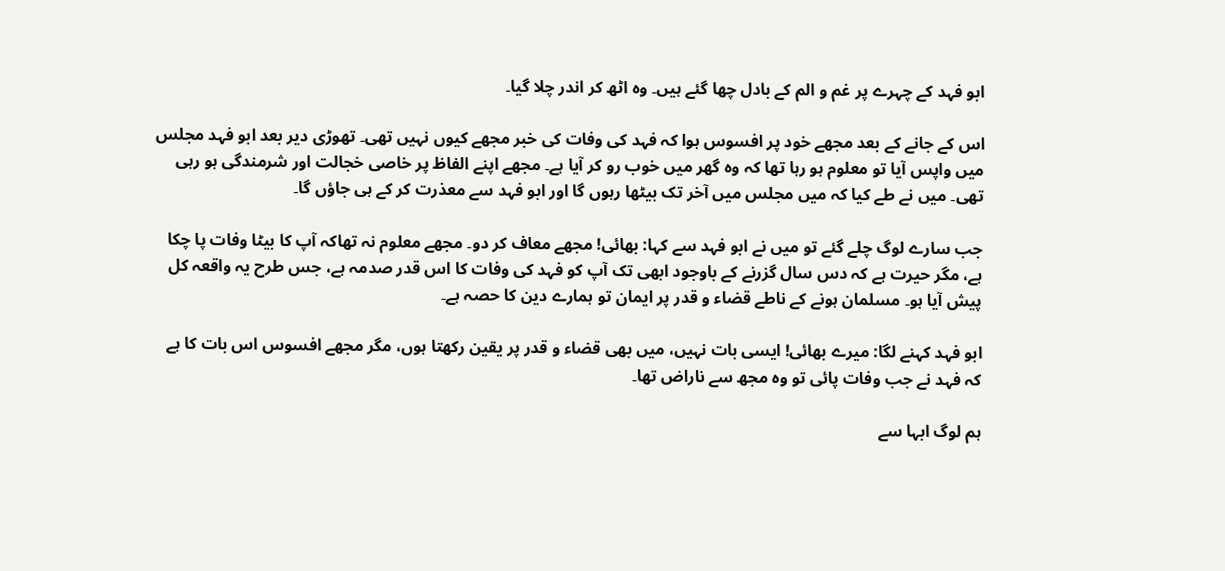ابو فہد کے چہرے پر غم و الم کے بادل چھا گئے ہیں۔ وہ اٹھ کر اندر چلا گیا۔

اس کے جانے کے بعد مجھے خود پر افسوس ہوا کہ فہد کی وفات کی خبر مجھے کیوں نہیں تھی۔ تھوڑی دیر بعد ابو فہد مجلس میں واپس آیا تو معلوم ہو رہا تھا کہ وہ گھر میں خوب رو کر آیا ہے۔ مجھے اپنے الفاظ پر خاصی خجالت اور شرمندگی ہو رہی تھی۔ میں نے طے کیا کہ میں مجلس میں آخر تک بیٹھا رہوں گا اور ابو فہد سے معذرت کر کے ہی جاؤں گا۔

جب سارے لوگ چلے گئے تو میں نے ابو فہد سے کہا: بھائی! مجھے معاف کر دو۔ مجھے معلوم نہ تھاکہ آپ کا بیٹا وفات پا چکا ہے، مگر حیرت ہے کہ دس سال گزرنے کے باوجود ابھی تک آپ کو فہد کی وفات کا اس قدر صدمہ ہے، جس طرح یہ واقعہ کل پیش آیا ہو۔ مسلمان ہونے کے ناطے قضاء و قدر پر ایمان تو ہمارے دین کا حصہ ہے۔

ابو فہد کہنے لگا: میرے بھائی! ایسی بات نہیں، میں بھی قضاء و قدر پر یقین رکھتا ہوں، مگر مجھے افسوس اس بات کا ہے کہ فہد نے جب وفات پائی تو وہ مجھ سے ناراض تھا۔

ہم لوگ ابہا سے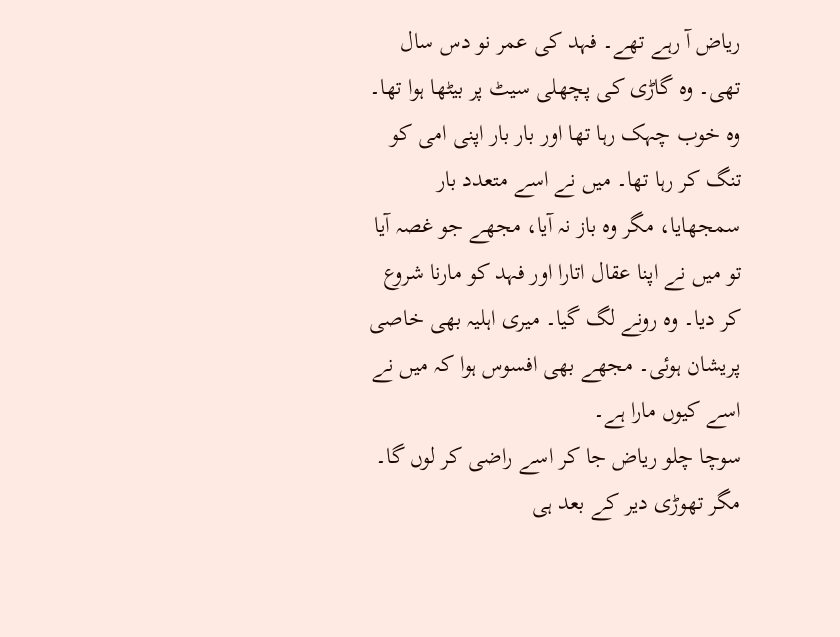ریاض آ رہے تھے۔ فہد کی عمر نو دس سال تھی۔ وہ گاڑی کی پچھلی سیٹ پر بیٹھا ہوا تھا۔ وہ خوب چہک رہا تھا اور بار بار اپنی امی کو تنگ کر رہا تھا۔ میں نے اسے متعدد بار سمجھایا، مگر وہ باز نہ آیا، مجھے جو غصہ آیا تو میں نے اپنا عقال اتارا اور فہد کو مارنا شروع کر دیا۔ وہ رونے لگ گیا۔ میری اہلیہ بھی خاصی پریشان ہوئی۔ مجھے بھی افسوس ہوا کہ میں نے اسے کیوں مارا ہے۔
سوچا چلو ریاض جا کر اسے راضی کر لوں گا۔ مگر تھوڑی دیر کے بعد ہی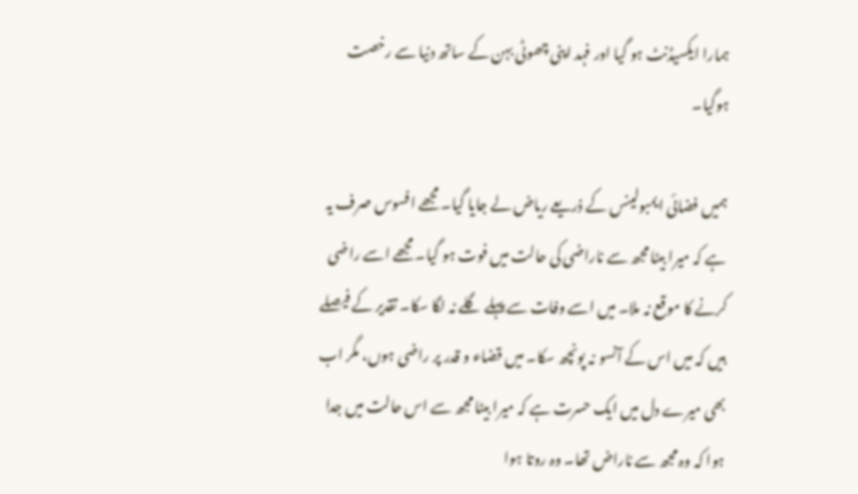ہمارا ایکسیڈنٹ ہو گیا اور فہد اپنی چھوٹی بہن کے ساتھ دنیا سے رخصت ہوگیا۔

ہمیں فضائی ایمبولینس کے ذریعے ریاض لے جایا گیا۔ مجھے افسوس صرف یہ ہے کہ میرا بیٹا مجھ سے ناراضی کی حالت میں فوت ہو گیا۔ مجھے اسے راضی کرنے کا موقع نہ ملا۔ میں اسے وفات سے پہلے گلے نہ لگا سکا۔ تقدیر کے فیصلے ہیں کہ میں اس کے آنسو نہ پونچھ سکا۔ میں قضاء و قدر پر راضی ہوں، مگر اب بھی میرے دل میں ایک حسرت ہے کہ میرا بیٹا مجھ سے اس حالت میں جدا ہوا کہ وہ مجھ سے ناراض تھا۔ وہ روتا ہوا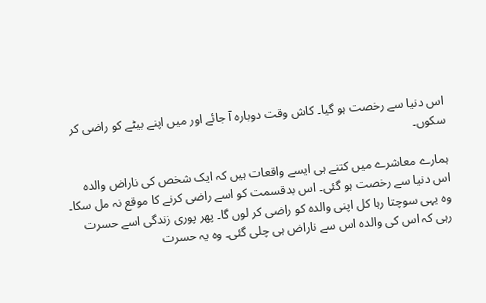اس دنیا سے رخصت ہو گیا۔ کاش وقت دوبارہ آ جائے اور میں اپنے بیٹے کو راضی کر سکوں۔

ہمارے معاشرے میں کتنے ہی ایسے واقعات ہیں کہ ایک شخص کی ناراض والدہ اس دنیا سے رخصت ہو گئی۔ اس بدقسمت کو اسے راضی کرنے کا موقع نہ مل سکا۔ وہ یہی سوچتا رہا کل اپنی والدہ کو راضی کر لوں گا۔ پھر پوری زندگی اسے حسرت رہی کہ اس کی والدہ اس سے ناراض ہی چلی گئی۔ وہ یہ حسرت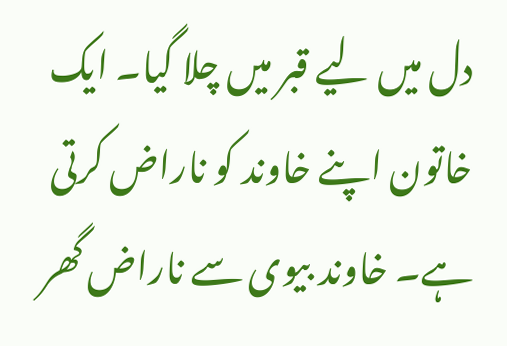دل میں لیے قبر میں چلا گیا۔ ایک خاتون اپنے خاوند کو ناراض کرتی ہے۔ خاوند بیوی سے ناراض گھر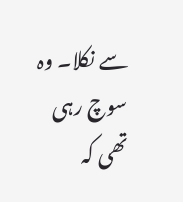سے نکلا۔ وہ سوچ رہی تھی کہ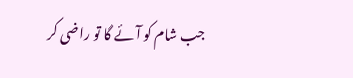جب شام کو آئے گا تو راضی کر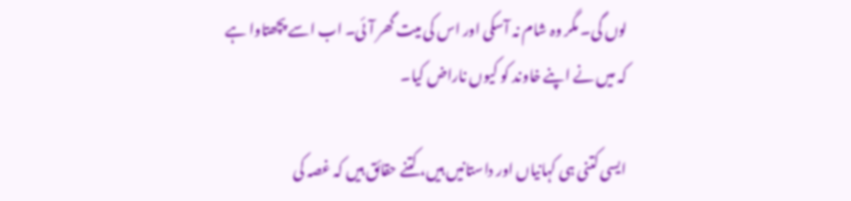لوں گی۔ مگر وہ شام نہ آسکی اور اس کی میت گھر آئی۔ اب اسے پچھتاوا ہے کہ میں نے اپنے خاوند کو کیوں ناراض کیا۔

ایسی کتنی ہی کہانیاں اور داستانیں ہیں، کتنے حقائق ہیں کہ غصہ کی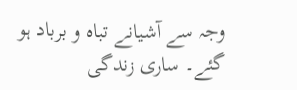وجہ سے آشیانے تباہ و برباد ہو گئے۔ ساری زندگی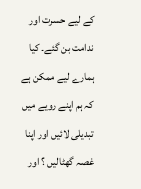کے لیے حسرت اور ندامت بن گئے۔ کیا ہمارے لیے ممکن ہے کہ ہم اپنے رویے میں تبدیلی لائیں اور اپنا غصہ گھٹالیں ؟ اور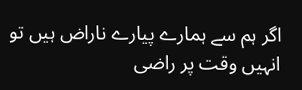اگر ہم سے ہمارے پیارے ناراض ہیں تو انہیں وقت پر راضی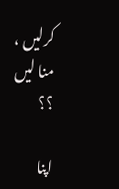کرلیں ، منا لیں ؟؟

اپنا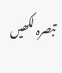تبصرہ لکھیں